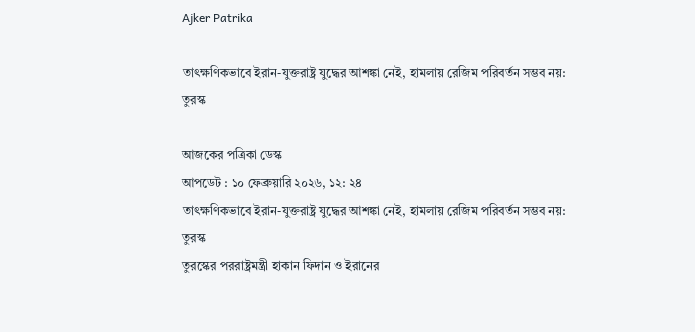Ajker Patrika

তাৎক্ষণিকভাবে ইরান-যুক্তরাষ্ট্র যুদ্ধের আশঙ্কা নেই, হামলায় রেজিম পরিবর্তন সম্ভব নয়: তুরস্ক

আজকের পত্রিকা ডেস্ক
আপডেট : ১০ ফেব্রুয়ারি ২০২৬, ১২: ২৪
তাৎক্ষণিকভাবে ইরান-যুক্তরাষ্ট্র যুদ্ধের আশঙ্কা নেই, হামলায় রেজিম পরিবর্তন সম্ভব নয়: তুরস্ক
তুরস্কের পররাষ্ট্রমন্ত্রী হাকান ফিদান ও ইরানের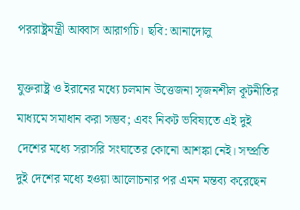পররাষ্ট্রমন্ত্রী আব্বাস আরাগচি। ছবি: আনাদোলু

যুক্তরাষ্ট্র ও ইরানের মধ্যে চলমান উত্তেজনা সৃজনশীল কূটনীতির মাধ্যমে সমাধান করা সম্ভব; এবং নিকট ভবিষ্যতে এই দুই দেশের মধ্যে সরাসরি সংঘাতের কোনো আশঙ্কা নেই। সম্প্রতি দুই দেশের মধ্যে হওয়া আলোচনার পর এমন মন্তব্য করেছেন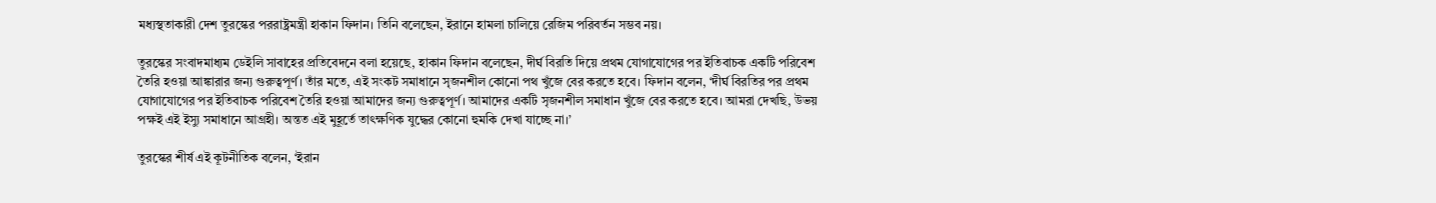মধ্যস্থতাকারী দেশ তুরস্কের পররাষ্ট্রমন্ত্রী হাকান ফিদান। তিনি বলেছেন, ইরানে হামলা চালিয়ে রেজিম পরিবর্তন সম্ভব নয়।

তুরস্কের সংবাদমাধ্যম ডেইলি সাবাহের প্রতিবেদনে বলা হয়েছে, হাকান ফিদান বলেছেন, দীর্ঘ বিরতি দিয়ে প্রথম যোগাযোগের পর ইতিবাচক একটি পরিবেশ তৈরি হওয়া আঙ্কারার জন্য গুরুত্বপূর্ণ। তাঁর মতে, এই সংকট সমাধানে সৃজনশীল কোনো পথ খুঁজে বের করতে হবে। ফিদান বলেন, ‘দীর্ঘ বিরতির পর প্রথম যোগাযোগের পর ইতিবাচক পরিবেশ তৈরি হওয়া আমাদের জন্য গুরুত্বপূর্ণ। আমাদের একটি সৃজনশীল সমাধান খুঁজে বের করতে হবে। আমরা দেখছি, উভয় পক্ষই এই ইস্যু সমাধানে আগ্রহী। অন্তত এই মুহূর্তে তাৎক্ষণিক যুদ্ধের কোনো হুমকি দেখা যাচ্ছে না।’

তুরস্কের শীর্ষ এই কূটনীতিক বলেন, ‘ইরান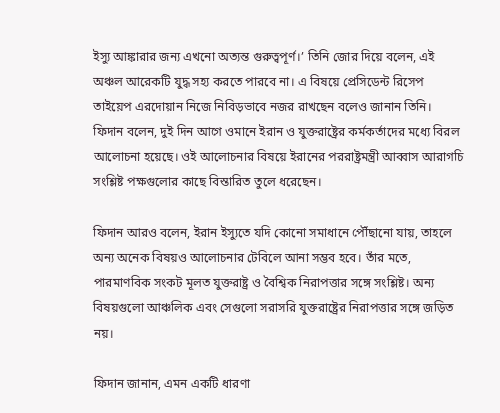ইস্যু আঙ্কারার জন্য এখনো অত্যন্ত গুরুত্বপূর্ণ।’ তিনি জোর দিয়ে বলেন, এই অঞ্চল আরেকটি যুদ্ধ সহ্য করতে পারবে না। এ বিষয়ে প্রেসিডেন্ট রিসেপ তাইয়েপ এরদোয়ান নিজে নিবিড়ভাবে নজর রাখছেন বলেও জানান তিনি। ফিদান বলেন, দুই দিন আগে ওমানে ইরান ও যুক্তরাষ্ট্রের কর্মকর্তাদের মধ্যে বিরল আলোচনা হয়েছে। ওই আলোচনার বিষয়ে ইরানের পররাষ্ট্রমন্ত্রী আব্বাস আরাগচি সংশ্লিষ্ট পক্ষগুলোর কাছে বিস্তারিত তুলে ধরেছেন।

ফিদান আরও বলেন, ইরান ইস্যুতে যদি কোনো সমাধানে পৌঁছানো যায়, তাহলে অন্য অনেক বিষয়ও আলোচনার টেবিলে আনা সম্ভব হবে। তাঁর মতে, পারমাণবিক সংকট মূলত যুক্তরাষ্ট্র ও বৈশ্বিক নিরাপত্তার সঙ্গে সংশ্লিষ্ট। অন্য বিষয়গুলো আঞ্চলিক এবং সেগুলো সরাসরি যুক্তরাষ্ট্রের নিরাপত্তার সঙ্গে জড়িত নয়।

ফিদান জানান, এমন একটি ধারণা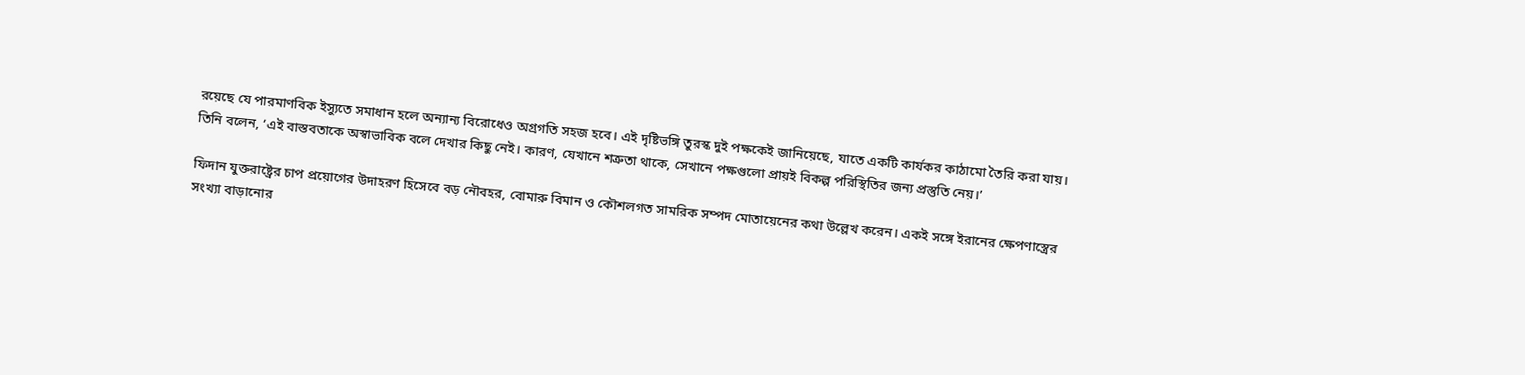রয়েছে যে পারমাণবিক ইস্যুতে সমাধান হলে অন্যান্য বিরোধেও অগ্রগতি সহজ হবে। এই দৃষ্টিভঙ্গি তুরস্ক দুই পক্ষকেই জানিয়েছে, যাতে একটি কার্যকর কাঠামো তৈরি করা যায়। তিনি বলেন, ‘এই বাস্তবতাকে অস্বাভাবিক বলে দেখার কিছু নেই। কারণ, যেখানে শত্রুতা থাকে, সেখানে পক্ষগুলো প্রায়ই বিকল্প পরিস্থিতির জন্য প্রস্তুতি নেয়।’

ফিদান যুক্তরাষ্ট্রের চাপ প্রয়োগের উদাহরণ হিসেবে বড় নৌবহর, বোমারু বিমান ও কৌশলগত সামরিক সম্পদ মোতায়েনের কথা উল্লেখ করেন। একই সঙ্গে ইরানের ক্ষেপণাস্ত্রের সংখ্যা বাড়ানোর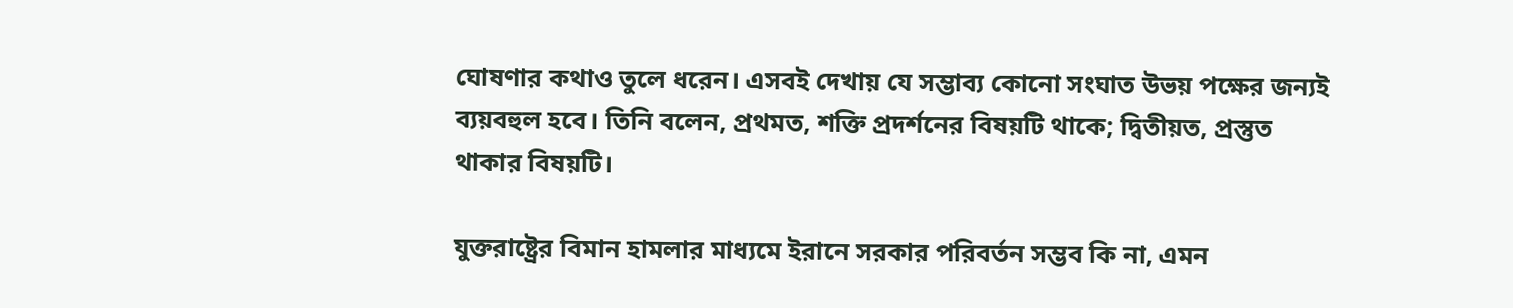ঘোষণার কথাও তুলে ধরেন। এসবই দেখায় যে সম্ভাব্য কোনো সংঘাত উভয় পক্ষের জন্যই ব্যয়বহুল হবে। তিনি বলেন, প্রথমত, শক্তি প্রদর্শনের বিষয়টি থাকে; দ্বিতীয়ত, প্রস্তুত থাকার বিষয়টি।

যুক্তরাষ্ট্রের বিমান হামলার মাধ্যমে ইরানে সরকার পরিবর্তন সম্ভব কি না, এমন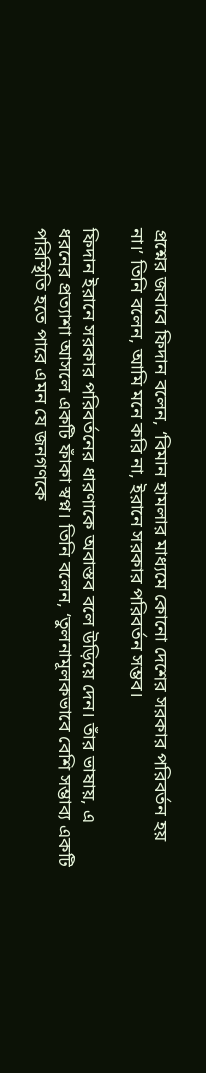প্রশ্নের জবাবে ফিদান বলেন, ‘বিমান হামলার মাধ্যমে কোনো দেশের সরকার পরিবর্তন হয় না।’ তিনি বলেন, আমি মনে করি না, ইরানে সরকার পরিবর্তন সম্ভব।

ফিদান ইরানে সরকার পরিবর্তনের ধারণাকে অবাস্তব বলে উড়িয়ে দেন। তাঁর ভাষায়, এ ধরনের প্রত্যাশা আসলে একটি ফাঁকা স্বপ্ন। তিনি বলেন, ‘তুলনামূলকভাবে বেশি সম্ভাব্য একটি পরিস্থিতি হতে পারে এমন যে জনগণকে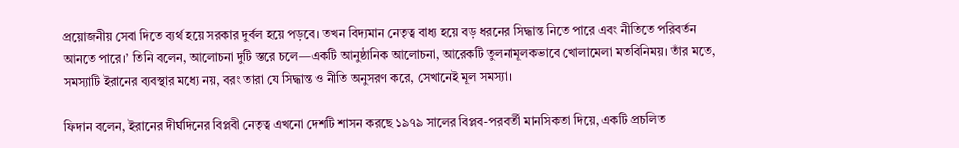প্রয়োজনীয় সেবা দিতে ব্যর্থ হয়ে সরকার দুর্বল হয়ে পড়বে। তখন বিদ্যমান নেতৃত্ব বাধ্য হয়ে বড় ধরনের সিদ্ধান্ত নিতে পারে এবং নীতিতে পরিবর্তন আনতে পারে।’ তিনি বলেন, আলোচনা দুটি স্তরে চলে—একটি আনুষ্ঠানিক আলোচনা, আরেকটি তুলনামূলকভাবে খোলামেলা মতবিনিময়। তাঁর মতে, সমস্যাটি ইরানের ব্যবস্থার মধ্যে নয়, বরং তারা যে সিদ্ধান্ত ও নীতি অনুসরণ করে, সেখানেই মূল সমস্যা।

ফিদান বলেন, ইরানের দীর্ঘদিনের বিপ্লবী নেতৃত্ব এখনো দেশটি শাসন করছে ১৯৭৯ সালের বিপ্লব-পরবর্তী মানসিকতা দিয়ে, একটি প্রচলিত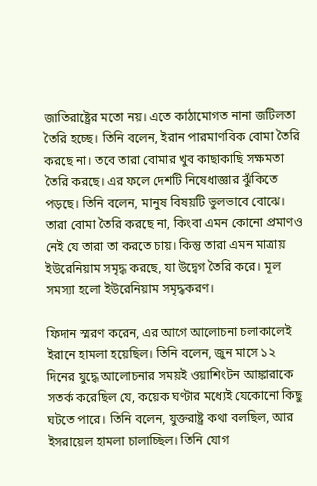জাতিরাষ্ট্রের মতো নয়। এতে কাঠামোগত নানা জটিলতা তৈরি হচ্ছে। তিনি বলেন, ইরান পারমাণবিক বোমা তৈরি করছে না। তবে তারা বোমার খুব কাছাকাছি সক্ষমতা তৈরি করছে। এর ফলে দেশটি নিষেধাজ্ঞার ঝুঁকিতে পড়ছে। তিনি বলেন, মানুষ বিষয়টি ভুলভাবে বোঝে। তারা বোমা তৈরি করছে না, কিংবা এমন কোনো প্রমাণও নেই যে তারা তা করতে চায়। কিন্তু তারা এমন মাত্রায় ইউরেনিয়াম সমৃদ্ধ করছে, যা উদ্বেগ তৈরি করে। মূল সমস্যা হলো ইউরেনিয়াম সমৃদ্ধকরণ।

ফিদান স্মরণ করেন, এর আগে আলোচনা চলাকালেই ইরানে হামলা হয়েছিল। তিনি বলেন, জুন মাসে ১২ দিনের যুদ্ধে আলোচনার সময়ই ওয়াশিংটন আঙ্কারাকে সতর্ক করেছিল যে, কয়েক ঘণ্টার মধ্যেই যেকোনো কিছু ঘটতে পারে। তিনি বলেন, যুক্তরাষ্ট্র কথা বলছিল, আর ইসরায়েল হামলা চালাচ্ছিল। তিনি যোগ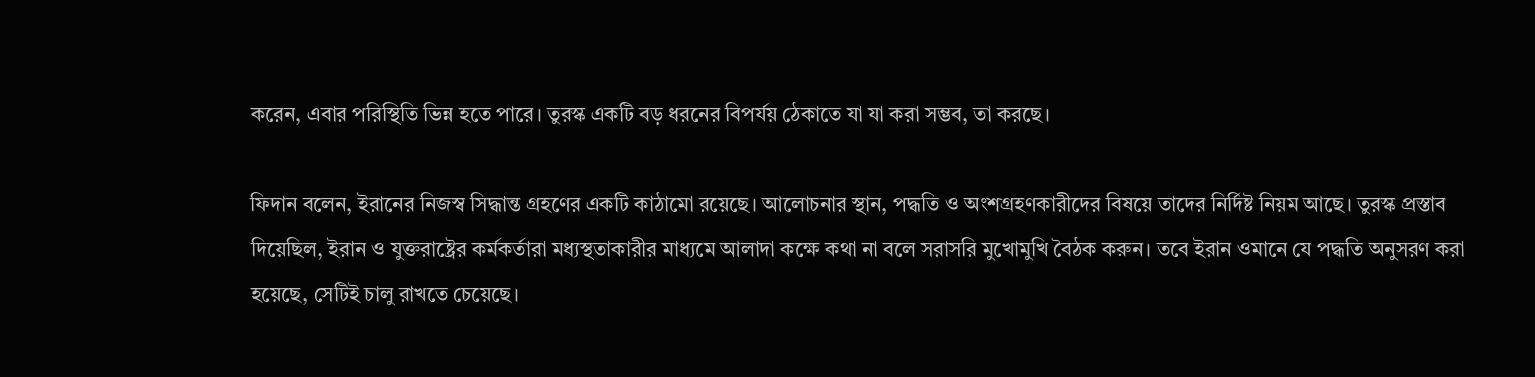করেন, এবার পরিস্থিতি ভিন্ন হতে পারে। তুরস্ক একটি বড় ধরনের বিপর্যয় ঠেকাতে যা যা করা সম্ভব, তা করছে।

ফিদান বলেন, ইরানের নিজস্ব সিদ্ধান্ত গ্রহণের একটি কাঠামো রয়েছে। আলোচনার স্থান, পদ্ধতি ও অংশগ্রহণকারীদের বিষয়ে তাদের নির্দিষ্ট নিয়ম আছে। তুরস্ক প্রস্তাব দিয়েছিল, ইরান ও যুক্তরাষ্ট্রের কর্মকর্তারা মধ্যস্থতাকারীর মাধ্যমে আলাদা কক্ষে কথা না বলে সরাসরি মুখোমুখি বৈঠক করুন। তবে ইরান ওমানে যে পদ্ধতি অনুসরণ করা হয়েছে, সেটিই চালু রাখতে চেয়েছে।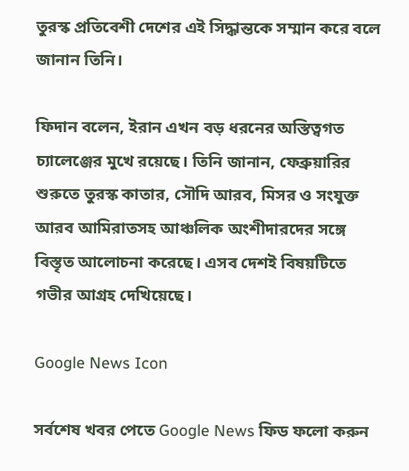তুরস্ক প্রতিবেশী দেশের এই সিদ্ধান্তকে সম্মান করে বলে জানান তিনি।

ফিদান বলেন, ইরান এখন বড় ধরনের অস্তিত্বগত চ্যালেঞ্জের মুখে রয়েছে। তিনি জানান, ফেব্রুয়ারির শুরুতে তুরস্ক কাতার, সৌদি আরব, মিসর ও সংযুক্ত আরব আমিরাতসহ আঞ্চলিক অংশীদারদের সঙ্গে বিস্তৃত আলোচনা করেছে। এসব দেশই বিষয়টিতে গভীর আগ্রহ দেখিয়েছে।

Google News Icon

সর্বশেষ খবর পেতে Google News ফিড ফলো করুন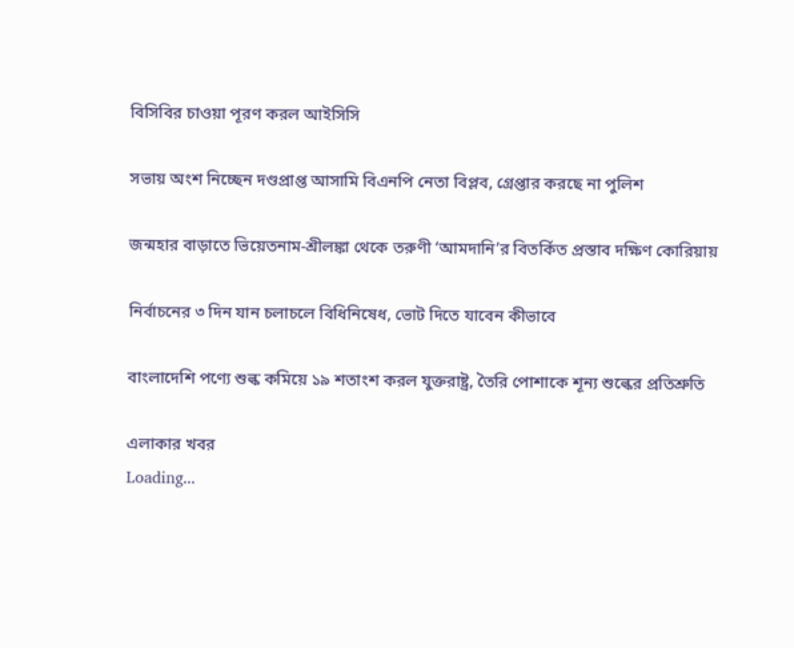বিসিবির চাওয়া পূরণ করল আইসিসি

সভায় অংশ নিচ্ছেন দণ্ডপ্রাপ্ত আসামি বিএনপি নেতা বিপ্লব, গ্রেপ্তার করছে না পুলিশ

জন্মহার বাড়াতে ভিয়েতনাম-শ্রীলঙ্কা থেকে তরুণী ‘আমদানি’র বিতর্কিত প্রস্তাব দক্ষিণ কোরিয়ায়

নির্বাচনের ৩ দিন যান চলাচলে বিধিনিষেধ, ভোট দিতে যাবেন কীভাবে

বাংলাদেশি পণ্যে শুল্ক কমিয়ে ১৯ শতাংশ করল যুক্তরাষ্ট্র, তৈরি পোশাকে শূন্য শুল্কের প্রতিশ্রুতি

এলাকার খবর
Loading...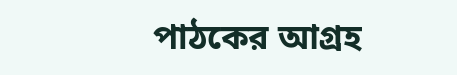পাঠকের আগ্রহ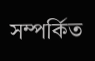সম্পর্কিত